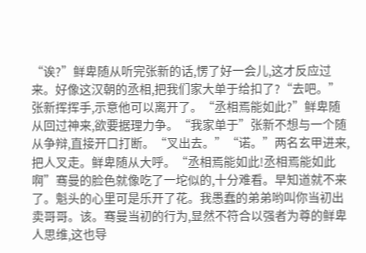“诶?”鲜卑随从听完张新的话,愣了好一会儿,这才反应过来。好像这汉朝的丞相,把我们家大单于给扣了?“去吧。”张新挥挥手,示意他可以离开了。“丞相焉能如此?”鲜卑随从回过神来,欲要据理力争。“我家单于”张新不想与一个随从争辩,直接开口打断。“叉出去。”“诺。”两名玄甲进来,把人叉走。鲜卑随从大呼。“丞相焉能如此!丞相焉能如此啊”骞曼的脸色就像吃了一坨似的,十分难看。早知道就不来了。魁头的心里可是乐开了花。我愚蠢的弟弟哟叫你当初出卖哥哥。该。骞曼当初的行为,显然不符合以强者为尊的鲜卑人思维,这也导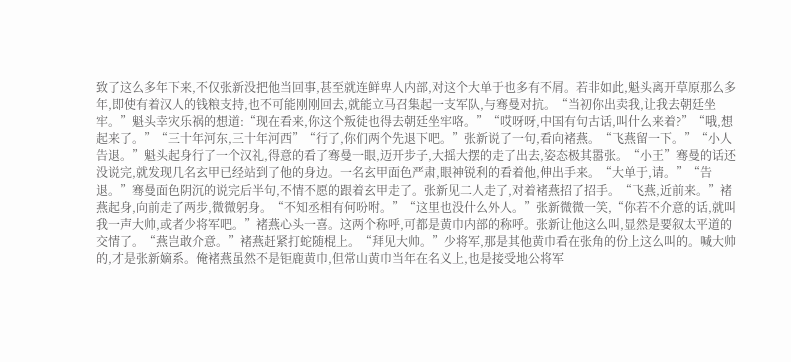致了这么多年下来,不仅张新没把他当回事,甚至就连鲜卑人内部,对这个大单于也多有不屑。若非如此,魁头离开草原那么多年,即使有着汉人的钱粮支持,也不可能刚刚回去,就能立马召集起一支军队,与骞曼对抗。“当初你出卖我,让我去朝廷坐牢。”魁头幸灾乐祸的想道:“现在看来,你这个叛徒也得去朝廷坐牢咯。”“哎呀呀,中国有句古话,叫什么来着?”“哦,想起来了。”“三十年河东,三十年河西”“行了,你们两个先退下吧。”张新说了一句,看向褚燕。“飞燕留一下。”“小人告退。”魁头起身行了一个汉礼,得意的看了骞曼一眼,迈开步子,大摇大摆的走了出去,姿态极其嚣张。“小王”骞曼的话还没说完,就发现几名玄甲已经站到了他的身边。一名玄甲面色严肃,眼神锐利的看着他,伸出手来。“大单于,请。”“告退。”骞曼面色阴沉的说完后半句,不情不愿的跟着玄甲走了。张新见二人走了,对着褚燕招了招手。“飞燕,近前来。”褚燕起身,向前走了两步,微微躬身。“不知丞相有何吩咐。”“这里也没什么外人。”张新微微一笑,“你若不介意的话,就叫我一声大帅,或者少将军吧。”褚燕心头一喜。这两个称呼,可都是黄巾内部的称呼。张新让他这么叫,显然是要叙太平道的交情了。“燕岂敢介意。”褚燕赶紧打蛇随棍上。“拜见大帅。”少将军,那是其他黄巾看在张角的份上这么叫的。喊大帅的,才是张新嫡系。俺褚燕虽然不是钜鹿黄巾,但常山黄巾当年在名义上,也是接受地公将军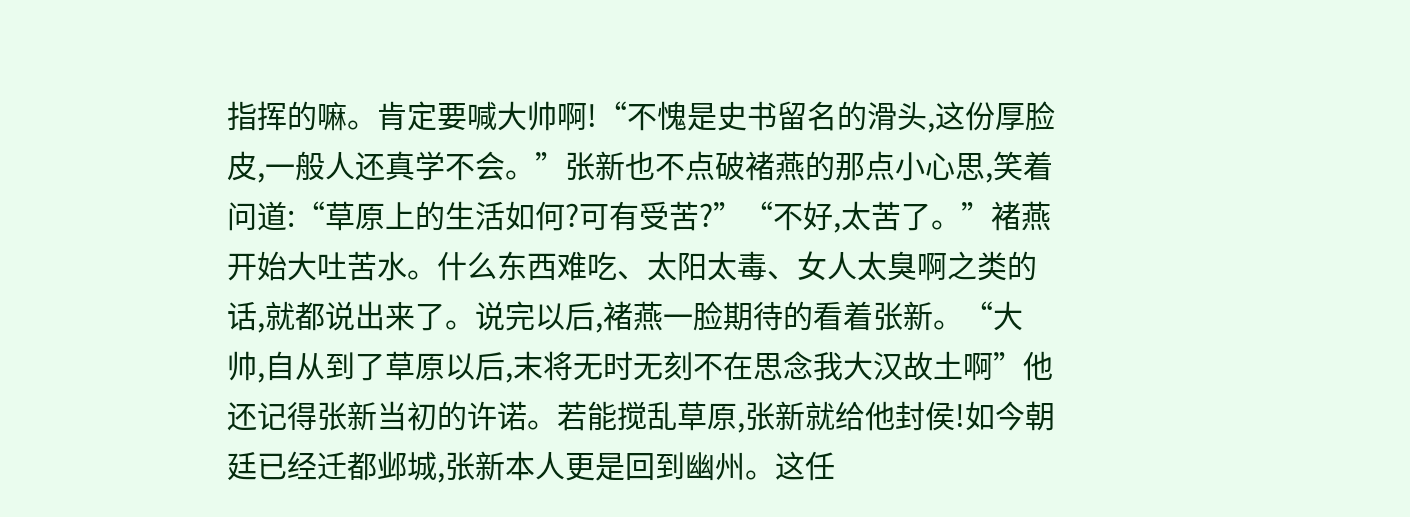指挥的嘛。肯定要喊大帅啊!“不愧是史书留名的滑头,这份厚脸皮,一般人还真学不会。”张新也不点破褚燕的那点小心思,笑着问道:“草原上的生活如何?可有受苦?”“不好,太苦了。”褚燕开始大吐苦水。什么东西难吃、太阳太毒、女人太臭啊之类的话,就都说出来了。说完以后,褚燕一脸期待的看着张新。“大帅,自从到了草原以后,末将无时无刻不在思念我大汉故土啊”他还记得张新当初的许诺。若能搅乱草原,张新就给他封侯!如今朝廷已经迁都邺城,张新本人更是回到幽州。这任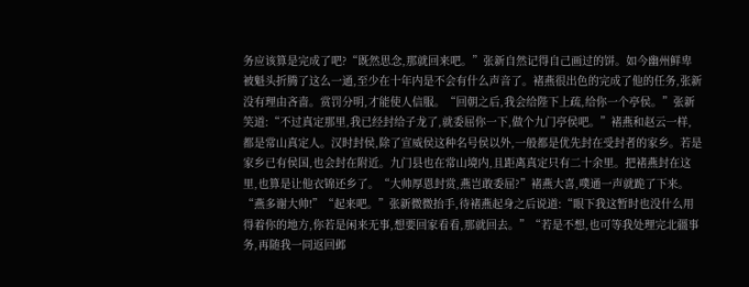务应该算是完成了吧?“既然思念,那就回来吧。”张新自然记得自己画过的饼。如今幽州鲜卑被魁头折腾了这么一通,至少在十年内是不会有什么声音了。褚燕很出色的完成了他的任务,张新没有理由吝啬。赏罚分明,才能使人信服。“回朝之后,我会给陛下上疏,给你一个亭侯。”张新笑道:“不过真定那里,我已经封给子龙了,就委屈你一下,做个九门亭侯吧。”褚燕和赵云一样,都是常山真定人。汉时封侯,除了宣威侯这种名号侯以外,一般都是优先封在受封者的家乡。若是家乡已有侯国,也会封在附近。九门县也在常山境内,且距离真定只有二十余里。把褚燕封在这里,也算是让他衣锦还乡了。“大帅厚恩封赏,燕岂敢委屈?”褚燕大喜,噗通一声就跪了下来。“燕多谢大帅!”“起来吧。”张新微微抬手,待褚燕起身之后说道:“眼下我这暂时也没什么用得着你的地方,你若是闲来无事,想要回家看看,那就回去。”“若是不想,也可等我处理完北疆事务,再随我一同返回邺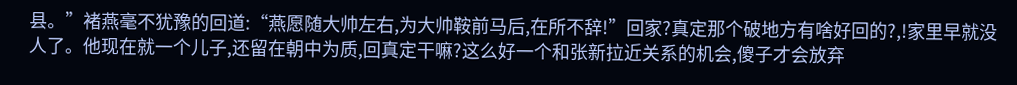县。”褚燕毫不犹豫的回道:“燕愿随大帅左右,为大帅鞍前马后,在所不辞!”回家?真定那个破地方有啥好回的?,!家里早就没人了。他现在就一个儿子,还留在朝中为质,回真定干嘛?这么好一个和张新拉近关系的机会,傻子才会放弃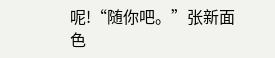呢!“随你吧。”张新面色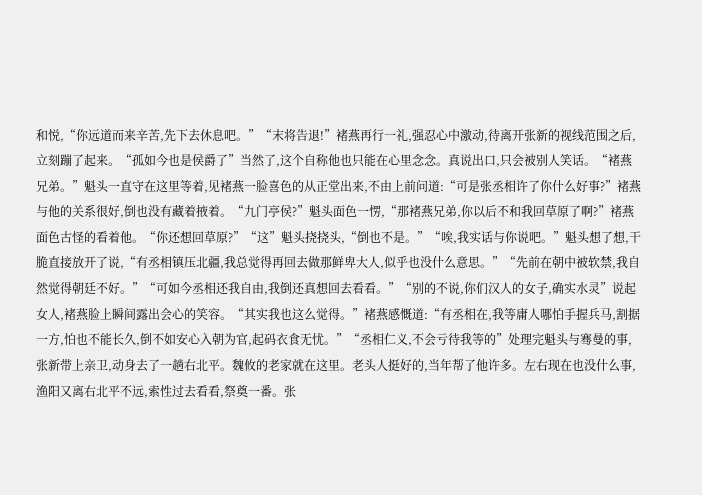和悦,“你远道而来辛苦,先下去休息吧。”“末将告退!”褚燕再行一礼,强忍心中激动,待离开张新的视线范围之后,立刻蹦了起来。“孤如今也是侯爵了”当然了,这个自称他也只能在心里念念。真说出口,只会被别人笑话。“褚燕兄弟。”魁头一直守在这里等着,见褚燕一脸喜色的从正堂出来,不由上前问道:“可是张丞相许了你什么好事?”褚燕与他的关系很好,倒也没有藏着掖着。“九门亭侯?”魁头面色一愣,“那褚燕兄弟,你以后不和我回草原了啊?”褚燕面色古怪的看着他。“你还想回草原?”“这”魁头挠挠头,“倒也不是。”“唉,我实话与你说吧。”魁头想了想,干脆直接放开了说,“有丞相镇压北疆,我总觉得再回去做那鲜卑大人,似乎也没什么意思。”“先前在朝中被软禁,我自然觉得朝廷不好。”“可如今丞相还我自由,我倒还真想回去看看。”“别的不说,你们汉人的女子,确实水灵”说起女人,褚燕脸上瞬间露出会心的笑容。“其实我也这么觉得。”褚燕感慨道:“有丞相在,我等庸人哪怕手握兵马,割据一方,怕也不能长久,倒不如安心入朝为官,起码衣食无忧。”“丞相仁义,不会亏待我等的”处理完魁头与骞曼的事,张新带上亲卫,动身去了一趟右北平。魏攸的老家就在这里。老头人挺好的,当年帮了他许多。左右现在也没什么事,渔阳又离右北平不远,索性过去看看,祭奠一番。张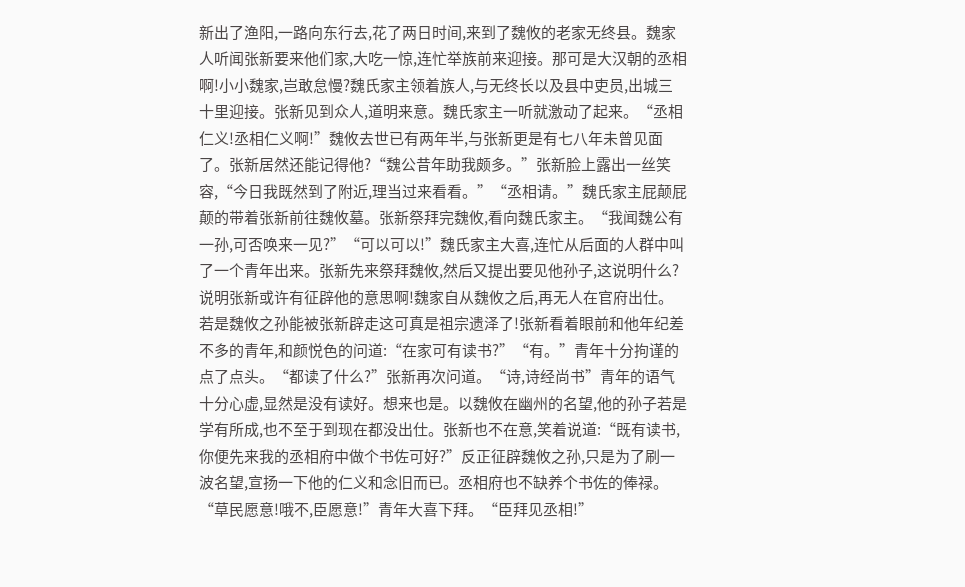新出了渔阳,一路向东行去,花了两日时间,来到了魏攸的老家无终县。魏家人听闻张新要来他们家,大吃一惊,连忙举族前来迎接。那可是大汉朝的丞相啊!小小魏家,岂敢怠慢?魏氏家主领着族人,与无终长以及县中吏员,出城三十里迎接。张新见到众人,道明来意。魏氏家主一听就激动了起来。“丞相仁义!丞相仁义啊!”魏攸去世已有两年半,与张新更是有七八年未曾见面了。张新居然还能记得他?“魏公昔年助我颇多。”张新脸上露出一丝笑容,“今日我既然到了附近,理当过来看看。”“丞相请。”魏氏家主屁颠屁颠的带着张新前往魏攸墓。张新祭拜完魏攸,看向魏氏家主。“我闻魏公有一孙,可否唤来一见?”“可以可以!”魏氏家主大喜,连忙从后面的人群中叫了一个青年出来。张新先来祭拜魏攸,然后又提出要见他孙子,这说明什么?说明张新或许有征辟他的意思啊!魏家自从魏攸之后,再无人在官府出仕。若是魏攸之孙能被张新辟走这可真是祖宗遗泽了!张新看着眼前和他年纪差不多的青年,和颜悦色的问道:“在家可有读书?”“有。”青年十分拘谨的点了点头。“都读了什么?”张新再次问道。“诗,诗经尚书”青年的语气十分心虚,显然是没有读好。想来也是。以魏攸在幽州的名望,他的孙子若是学有所成,也不至于到现在都没出仕。张新也不在意,笑着说道:“既有读书,你便先来我的丞相府中做个书佐可好?”反正征辟魏攸之孙,只是为了刷一波名望,宣扬一下他的仁义和念旧而已。丞相府也不缺养个书佐的俸禄。“草民愿意!哦不,臣愿意!”青年大喜下拜。“臣拜见丞相!”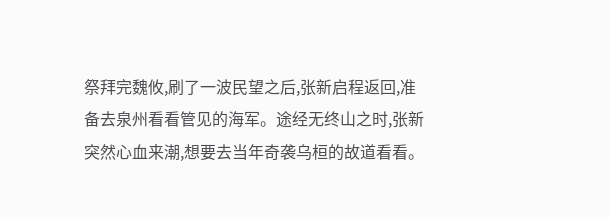祭拜完魏攸,刷了一波民望之后,张新启程返回,准备去泉州看看管见的海军。途经无终山之时,张新突然心血来潮,想要去当年奇袭乌桓的故道看看。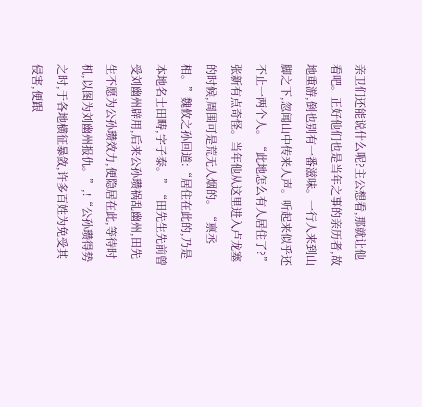亲卫们还能说什么呢?主公想看,那就让他看吧。正好他们也是当年之事的亲历者,故地重游,倒也别有一番滋味。一行人来到山脚之下,忽闻山中传来人声。听起来似乎还不止一两个人。“此地怎么有人居住了?”张新有点奇怪。当年他从这里进入卢龙塞的时候,周围可是荒无人烟的。“禀丞相。”魏攸之孙回道:“居住在此的,乃是本地名士田畴,字子泰。”“田先生先前曾受刘幽州辟用,后来公孙瓒祸乱幽州,田先生不愿为公孙瓒效力,便隐居在此,等待时机,以图为刘幽州报仇。”,!“公孙瓒得势之时,于各地横征暴敛,许多百姓为免受其侵害,便跟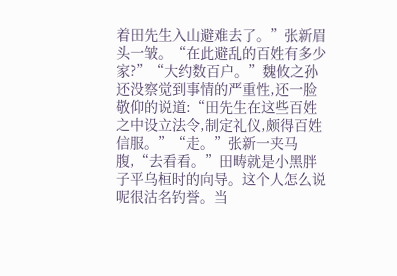着田先生入山避难去了。”张新眉头一皱。“在此避乱的百姓有多少家?”“大约数百户。”魏攸之孙还没察觉到事情的严重性,还一脸敬仰的说道:“田先生在这些百姓之中设立法令,制定礼仪,颇得百姓信服。”“走。”张新一夹马腹,“去看看。”田畴就是小黑胖子平乌桓时的向导。这个人怎么说呢很沽名钓誉。当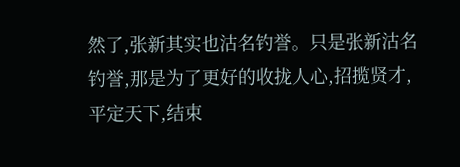然了,张新其实也沽名钓誉。只是张新沽名钓誉,那是为了更好的收拢人心,招揽贤才,平定天下,结束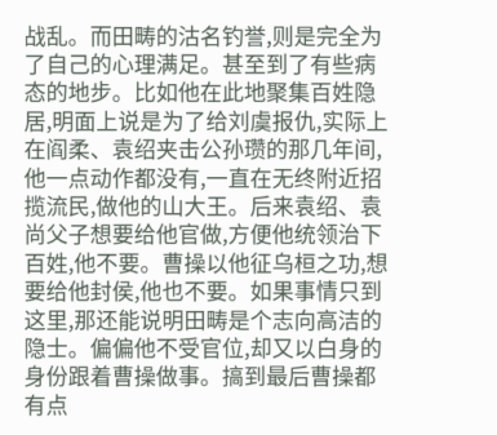战乱。而田畴的沽名钓誉,则是完全为了自己的心理满足。甚至到了有些病态的地步。比如他在此地聚集百姓隐居,明面上说是为了给刘虞报仇,实际上在阎柔、袁绍夹击公孙瓒的那几年间,他一点动作都没有,一直在无终附近招揽流民,做他的山大王。后来袁绍、袁尚父子想要给他官做,方便他统领治下百姓,他不要。曹操以他征乌桓之功,想要给他封侯,他也不要。如果事情只到这里,那还能说明田畴是个志向高洁的隐士。偏偏他不受官位,却又以白身的身份跟着曹操做事。搞到最后曹操都有点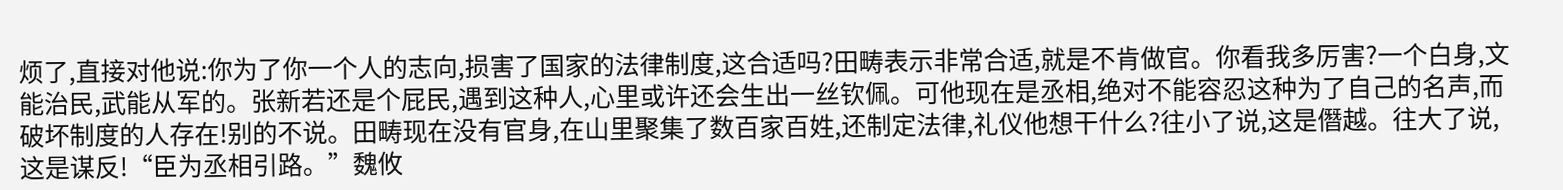烦了,直接对他说:你为了你一个人的志向,损害了国家的法律制度,这合适吗?田畴表示非常合适,就是不肯做官。你看我多厉害?一个白身,文能治民,武能从军的。张新若还是个屁民,遇到这种人,心里或许还会生出一丝钦佩。可他现在是丞相,绝对不能容忍这种为了自己的名声,而破坏制度的人存在!别的不说。田畴现在没有官身,在山里聚集了数百家百姓,还制定法律,礼仪他想干什么?往小了说,这是僭越。往大了说,这是谋反!“臣为丞相引路。”魏攸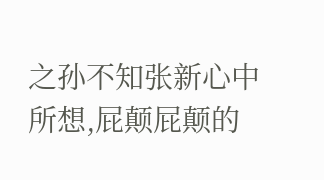之孙不知张新心中所想,屁颠屁颠的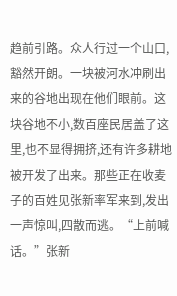趋前引路。众人行过一个山口,豁然开朗。一块被河水冲刷出来的谷地出现在他们眼前。这块谷地不小,数百座民居盖了这里,也不显得拥挤,还有许多耕地被开发了出来。那些正在收麦子的百姓见张新率军来到,发出一声惊叫,四散而逃。“上前喊话。”张新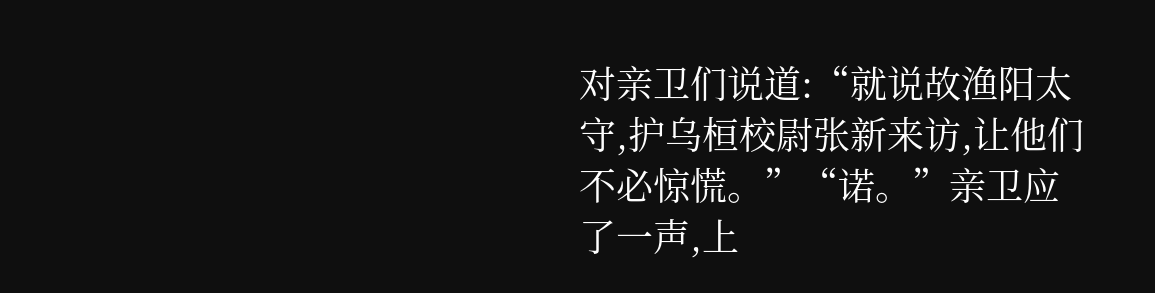对亲卫们说道:“就说故渔阳太守,护乌桓校尉张新来访,让他们不必惊慌。”“诺。”亲卫应了一声,上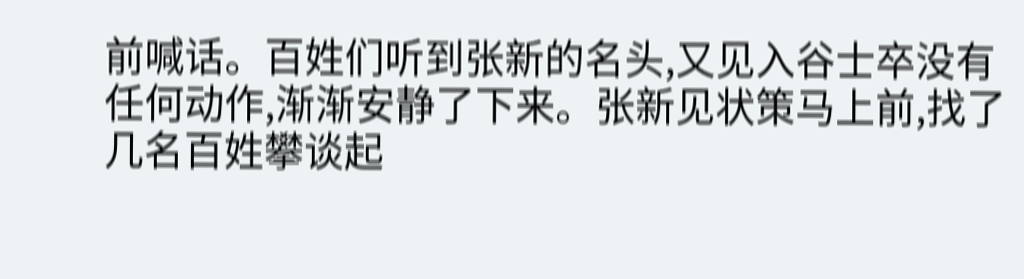前喊话。百姓们听到张新的名头,又见入谷士卒没有任何动作,渐渐安静了下来。张新见状策马上前,找了几名百姓攀谈起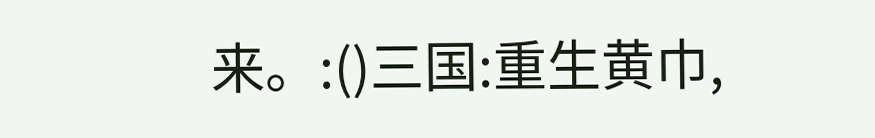来。:()三国:重生黄巾,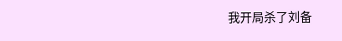我开局杀了刘备